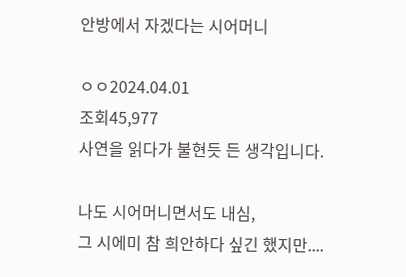안방에서 자겠다는 시어머니

ㅇㅇ2024.04.01
조회45,977
사연을 읽다가 불현듯 든 생각입니다.

나도 시어머니면서도 내심,
그 시에미 참 희안하다 싶긴 했지만....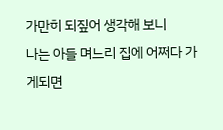가만히 되짚어 생각해 보니
나는 아들 며느리 집에 어쩌다 가게되면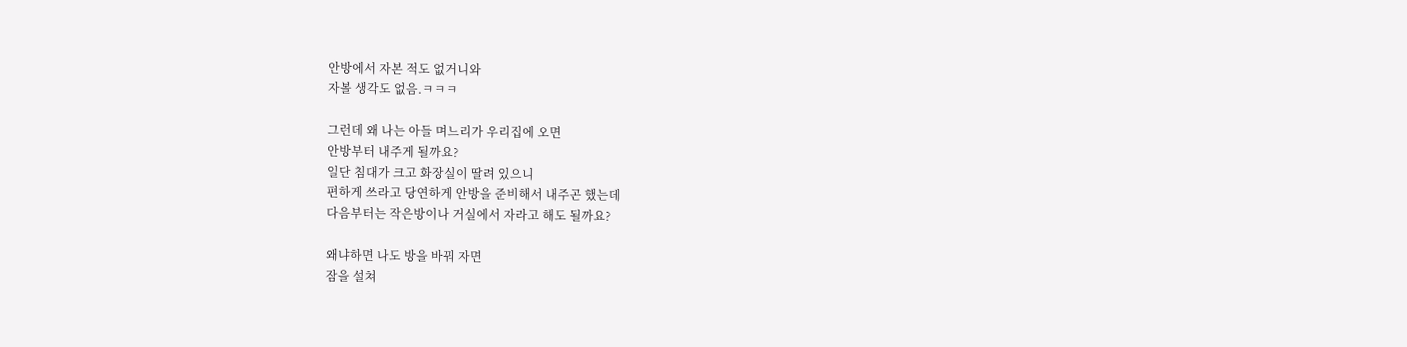안방에서 자본 적도 없거니와
자볼 생각도 없음.ㅋㅋㅋ

그런데 왜 나는 아들 며느리가 우리집에 오면
안방부터 내주게 될까요?
일단 침대가 크고 화장실이 딸려 있으니
편하게 쓰라고 당연하게 안방을 준비해서 내주곤 했는데
다음부터는 작은방이나 거실에서 자라고 해도 될까요?

왜냐하면 나도 방을 바꿔 자면
잠을 설쳐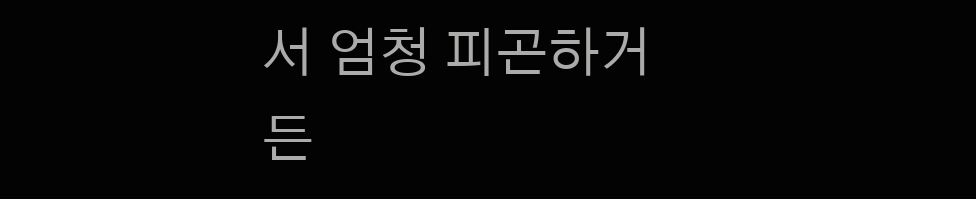서 엄청 피곤하거든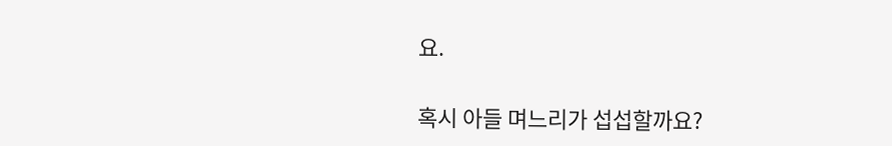요.

혹시 아들 며느리가 섭섭할까요?